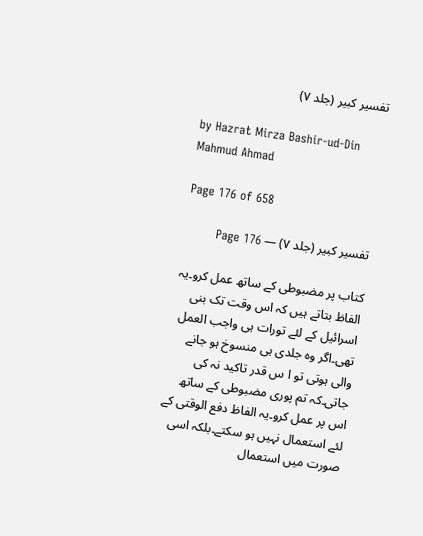تفسیر کبیر (جلد ۷)

by Hazrat Mirza Bashir-ud-Din Mahmud Ahmad

Page 176 of 658

تفسیر کبیر (جلد ۷) — Page 176

کتاب پر مضبوطی کے ساتھ عمل کرو۔یہ الفاظ بتاتے ہیں کہ اس وقت تک بنی اسرائیل کے لئے تورات ہی واجب العمل تھی۔اگر وہ جلدی ہی منسوخ ہو جانے والی ہوتی تو ا س قدر تاکید نہ کی جاتی۔کہ تم پوری مضبوطی کے ساتھ اس پر عمل کرو۔یہ الفاظ دفع الوقتی کے لئے استعمال نہیں ہو سکتے۔بلکہ اسی صورت میں استعمال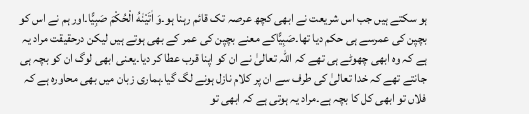ہو سکتے ہیں جب اس شریعت نے ابھی کچھ عرصہ تک قائم رہنا ہو۔وَ اٰتَيْنٰهُ الْحُكْمَ صَبِيًّا۔اور ہم نے اس کو بچپن کی عمرسے ہی حکم دیا تھا۔صَبِيًّاکے معنے بچپن کی عمر کے بھی ہوتے ہیں لیکن درحقیقت مراد یہ ہے کہ وہ ابھی چھوٹے ہی تھے کہ اللہ تعالیٰ نے ان کو اپنا قرب عطا کر دیا۔یعنی ابھی لوگ ان کو بچہ ہی جانتے تھے کہ خدا تعالیٰ کی طرف سے ان پر کلام نازل ہونے لگ گیا۔ہماری زبان میں بھی محاورہ ہے کہ فلاں تو ابھی کل کا بچہ ہے۔مراد یہ ہوتی ہے کہ ابھی تو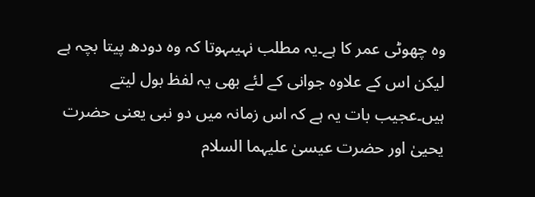وہ چھوٹی عمر کا ہے۔یہ مطلب نہیںہوتا کہ وہ دودھ پیتا بچہ ہے لیکن اس کے علاوہ جوانی کے لئے بھی یہ لفظ بول لیتے ہیں۔عجیب بات یہ ہے کہ اس زمانہ میں دو نبی یعنی حضرت یحییٰ اور حضرت عیسیٰ علیہما السلام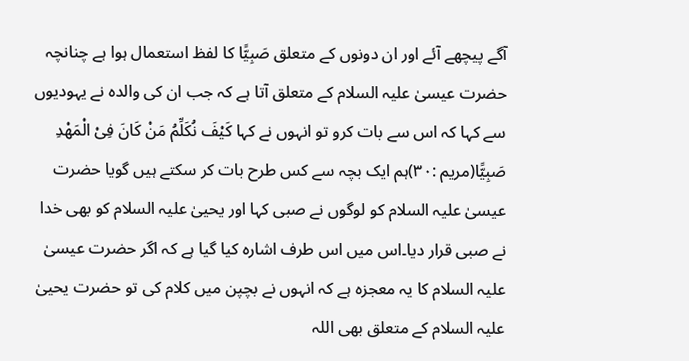آگے پیچھے آئے اور ان دونوں کے متعلق صَبِيًّا کا لفظ استعمال ہوا ہے چنانچہ حضرت عیسیٰ علیہ السلام کے متعلق آتا ہے کہ جب ان کی والدہ نے یہودیوں سے کہا کہ اس سے بات کرو تو انہوں نے کہا کَیْفَ نُکَلِّمُ مَنْ کَانَ فِیْ الْمَھْدِ صَبِیًّا(مریم :۳۰)ہم ایک بچہ سے کس طرح بات کر سکتے ہیں گویا حضرت عیسیٰ علیہ السلام کو لوگوں نے صبی کہا اور یحییٰ علیہ السلام کو بھی خدا نے صبی قرار دیا۔اس میں اس طرف اشارہ کیا گیا ہے کہ اگر حضرت عیسیٰ علیہ السلام کا یہ معجزہ ہے کہ انہوں نے بچپن میں کلام کی تو حضرت یحییٰ علیہ السلام کے متعلق بھی اللہ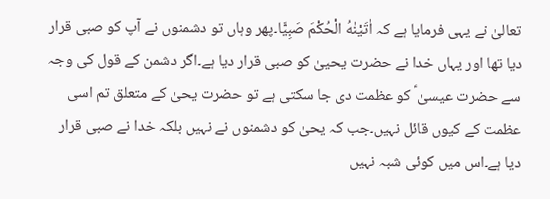تعالیٰ نے یہی فرمایا ہے کہ اٰتَيْنٰهُ الْحُكْمَ صَبِيًّا۔پھر وہاں تو دشمنوں نے آپ کو صبی قرار دیا تھا اور یہاں خدا نے حضرت یحییٰ کو صبی قرار دیا ہے۔اگر دشمن کے قول کی وجہ سے حضرت عیسیٰ ؑ کو عظمت دی جا سکتی ہے تو حضرت یحیٰ کے متعلق تم اسی عظمت کے کیوں قائل نہیں۔جب کہ یحیٰ کو دشمنوں نے نہیں بلکہ خدا نے صبی قرار دیا ہے۔اس میں کوئی شبہ نہیں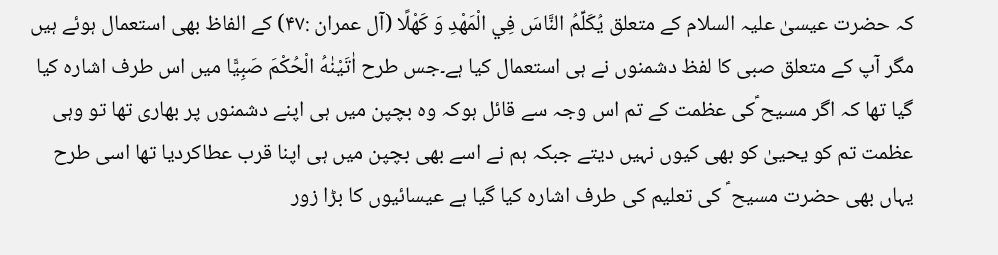کہ حضرت عیسیٰ علیہ السلام کے متعلق يُكَلِّمُ النَّاسَ فِي الْمَهْدِ وَ كَهْلًا (آل عمران :۴۷) کے الفاظ بھی استعمال ہوئے ہیں مگر آپ کے متعلق صبی کا لفظ دشمنوں نے ہی استعمال کیا ہے۔جس طرح اٰتَيْنٰهُ الْحُكْمَ صَبِيًّا میں اس طرف اشارہ کیا گیا تھا کہ اگر مسیح ؑکی عظمت کے تم اس وجہ سے قائل ہوکہ وہ بچپن میں ہی اپنے دشمنوں پر بھاری تھا تو وہی عظمت تم کو یحییٰ کو بھی کیوں نہیں دیتے جبکہ ہم نے اسے بھی بچپن میں ہی اپنا قرب عطاکردیا تھا اسی طرح یہاں بھی حضرت مسیح ؑ کی تعلیم کی طرف اشارہ کیا گیا ہے عیسائیوں کا بڑا زور